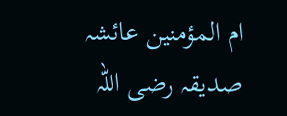ام المؤمنین عائشہ صدیقہ رضی اللہ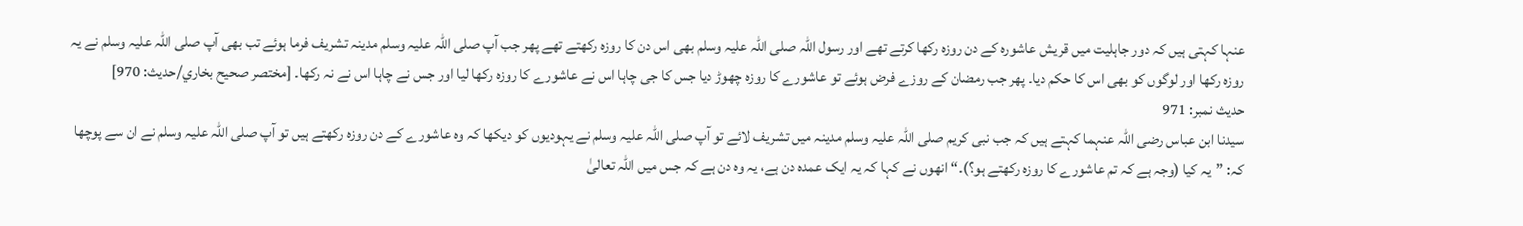عنہا کہتی ہیں کہ دور جاہلیت میں قریش عاشورہ کے دن روزہ رکھا کرتے تھے اور رسول اللہ صلی اللہ علیہ وسلم بھی اس دن کا روزہ رکھتے تھے پھر جب آپ صلی اللہ علیہ وسلم مدینہ تشریف فرما ہوئے تب بھی آپ صلی اللہ علیہ وسلم نے یہ روزہ رکھا اور لوگوں کو بھی اس کا حکم دیا۔ پھر جب رمضان کے روزے فرض ہوئے تو عاشورے کا روزہ چھوڑ دیا جس کا جی چاہا اس نے عاشورے کا روزہ رکھا لیا اور جس نے چاہا اس نے نہ رکھا۔ [مختصر صحيح بخاري/حدیث: 970]
حدیث نمبر: 971
سیدنا ابن عباس رضی اللہ عنہما کہتے ہیں کہ جب نبی کریم صلی اللہ علیہ وسلم مدینہ میں تشریف لائے تو آپ صلی اللہ علیہ وسلم نے یہودیوں کو دیکھا کہ وہ عاشورے کے دن روزہ رکھتے ہیں تو آپ صلی اللہ علیہ وسلم نے ان سے پوچھا کہ: ”یہ کیا (وجہ ہے کہ تم عاشورے کا روزہ رکھتے ہو؟)۔“ انھوں نے کہا کہ یہ ایک عمدہ دن ہے، یہ وہ دن ہے کہ جس میں اللہ تعالیٰ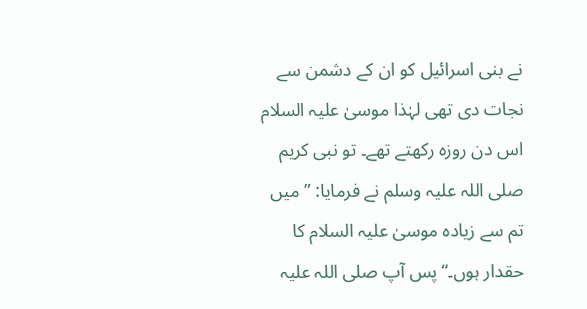نے بنی اسرائیل کو ان کے دشمن سے نجات دی تھی لہٰذا موسیٰ علیہ السلام اس دن روزہ رکھتے تھے۔ تو نبی کریم صلی اللہ علیہ وسلم نے فرمایا: ”میں تم سے زیادہ موسیٰ علیہ السلام کا حقدار ہوں۔“ پس آپ صلی اللہ علیہ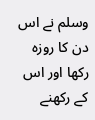وسلم نے اس دن کا روزہ رکھا اور اس کے رکھنے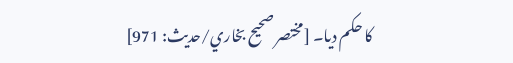کا حکم دیا۔ [مختصر صحيح بخاري/حدیث: 971]